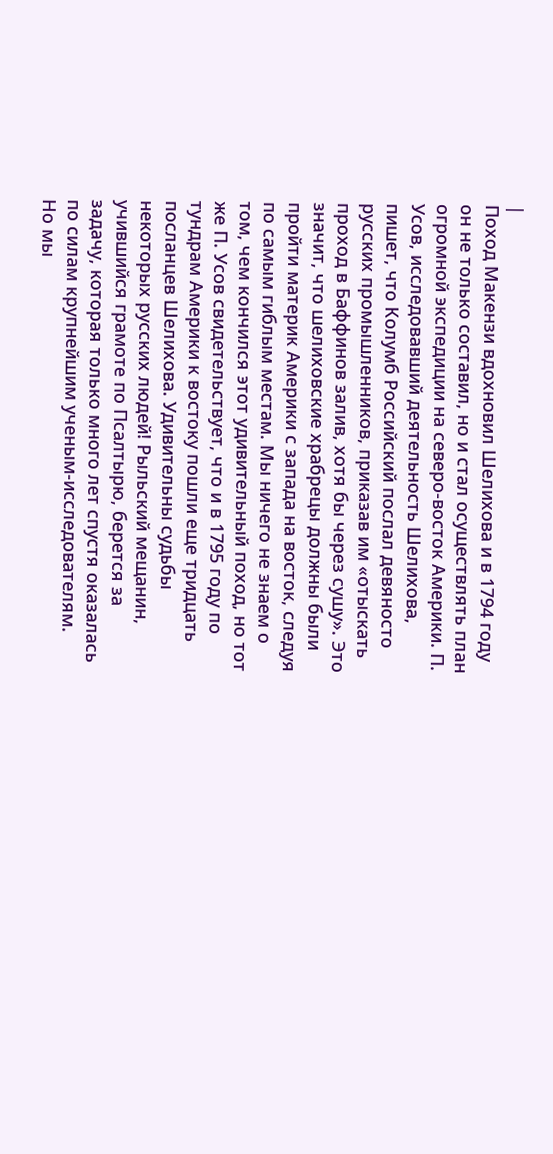|
Поход Макензи вдохновил Шелихова и в 1794 году он не только составил, но и стал осуществлять план огромной экспедиции на северо-восток Америки. П. Усов, исследовавший деятельность Шелихова, пишет, что Колумб Российский послал девяносто русских промышленников, приказав им «отыскать проход в Баффинов залив, хотя бы через сушу». Это значит, что шелиховские храбрецы должны были пройти материк Америки с запада на восток, следуя по самым гиблым местам. Мы ничего не знаем о том, чем кончился этот удивительный поход, но тот же П. Усов свидетельствует, что и в 1795 году по тундрам Америки к востоку пошли еще тридцать посланцев Шелихова. Удивительны судьбы некоторых русских людей! Рыльский мещанин, учившийся грамоте по Псалтырю, берется за задачу, которая только много лет спустя оказалась по силам крупнейшим ученым-исследователям.
Но мы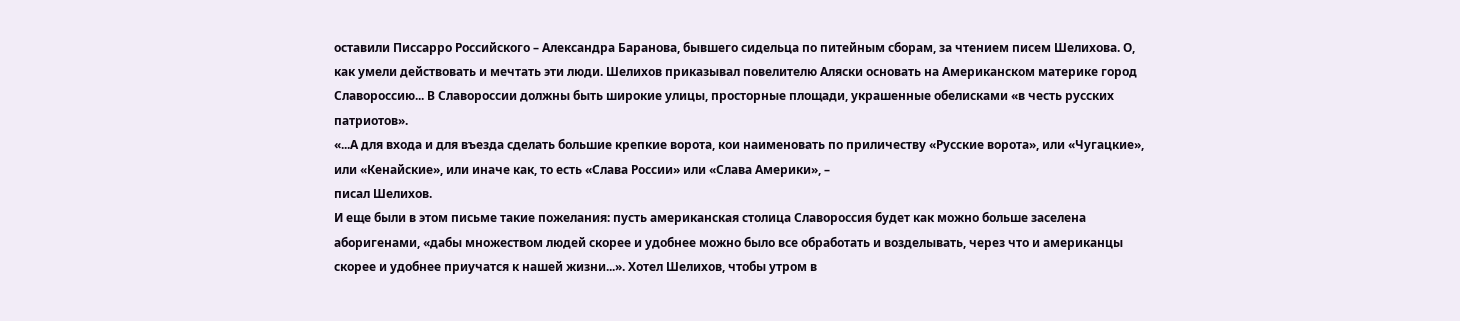оставили Писсарро Российского – Александра Баранова, бывшего сидельца по питейным сборам, за чтением писем Шелихова. О, как умели действовать и мечтать эти люди. Шелихов приказывал повелителю Аляски основать на Американском материке город Славороссию... В Славороссии должны быть широкие улицы, просторные площади, украшенные обелисками «в честь русских патриотов».
«...А для входа и для въезда сделать большие крепкие ворота, кои наименовать по приличеству «Русские ворота», или «Чугацкие», или «Кенайские», или иначе как, то есть «Слава России» или «Слава Америки», –
писал Шелихов.
И еще были в этом письме такие пожелания: пусть американская столица Славороссия будет как можно больше заселена аборигенами, «дабы множеством людей скорее и удобнее можно было все обработать и возделывать, через что и американцы скорее и удобнее приучатся к нашей жизни...». Хотел Шелихов, чтобы утром в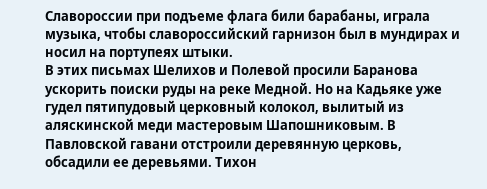Славороссии при подъеме флага били барабаны, играла музыка, чтобы славороссийский гарнизон был в мундирах и носил на портупеях штыки.
В этих письмах Шелихов и Полевой просили Баранова ускорить поиски руды на реке Медной. Но на Кадьяке уже гудел пятипудовый церковный колокол, вылитый из аляскинской меди мастеровым Шапошниковым. В Павловской гавани отстроили деревянную церковь, обсадили ее деревьями. Тихон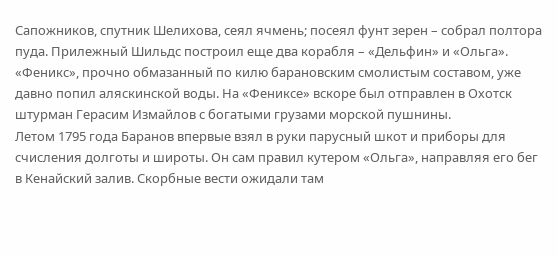Сапожников, спутник Шелихова, сеял ячмень; посеял фунт зерен – собрал полтора пуда. Прилежный Шильдс построил еще два корабля – «Дельфин» и «Ольга». «Феникс», прочно обмазанный по килю барановским смолистым составом, уже давно попил аляскинской воды. На «Фениксе» вскоре был отправлен в Охотск штурман Герасим Измайлов с богатыми грузами морской пушнины.
Летом 1795 года Баранов впервые взял в руки парусный шкот и приборы для счисления долготы и широты. Он сам правил кутером «Ольга», направляя его бег в Кенайский залив. Скорбные вести ожидали там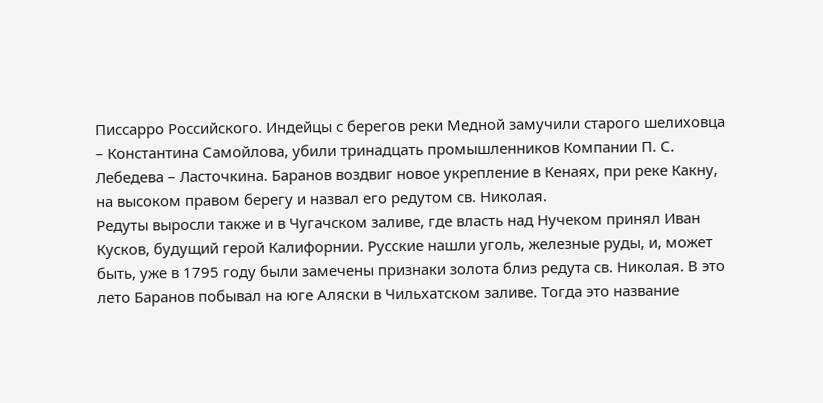Писсарро Российского. Индейцы с берегов реки Медной замучили старого шелиховца – Константина Самойлова, убили тринадцать промышленников Компании П. С. Лебедева – Ласточкина. Баранов воздвиг новое укрепление в Кенаях, при реке Какну, на высоком правом берегу и назвал его редутом св. Николая.
Редуты выросли также и в Чугачском заливе, где власть над Нучеком принял Иван Кусков, будущий герой Калифорнии. Русские нашли уголь, железные руды, и, может быть, уже в 1795 году были замечены признаки золота близ редута св. Николая. В это лето Баранов побывал на юге Аляски в Чильхатском заливе. Тогда это название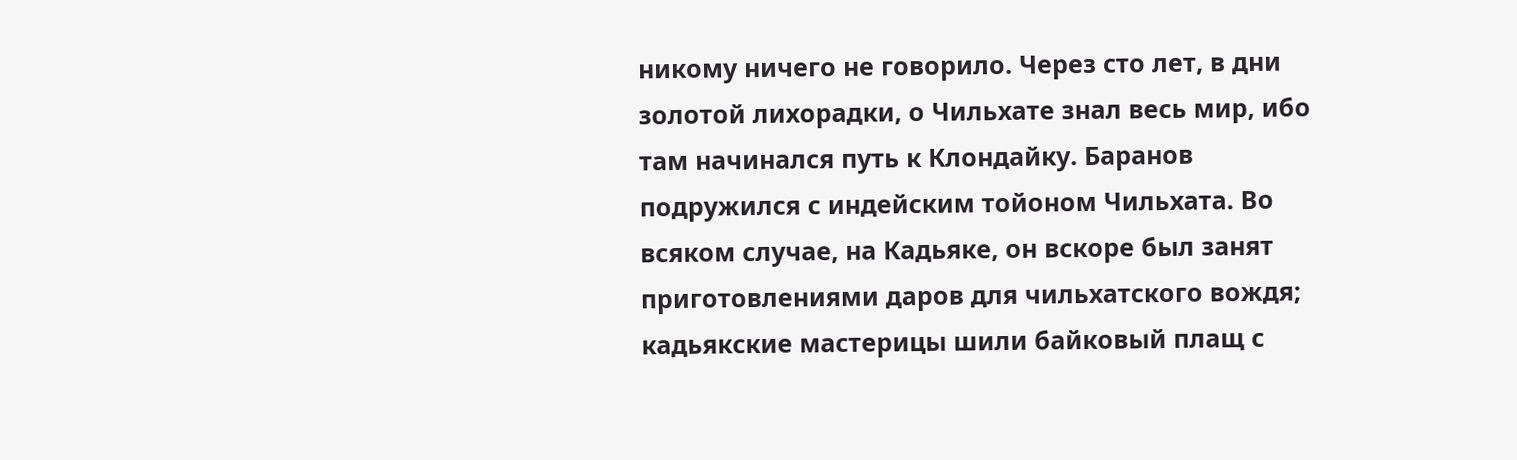никому ничего не говорило. Через сто лет, в дни золотой лихорадки, о Чильхате знал весь мир, ибо там начинался путь к Клондайку. Баранов подружился с индейским тойоном Чильхата. Во всяком случае, на Кадьяке, он вскоре был занят приготовлениями даров для чильхатского вождя; кадьякские мастерицы шили байковый плащ с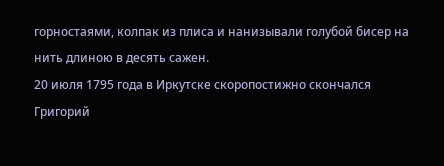горностаями, колпак из плиса и нанизывали голубой бисер на нить длиною в десять сажен.
20 июля 1795 года в Иркутске скоропостижно скончался Григорий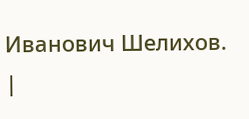Иванович Шелихов. |